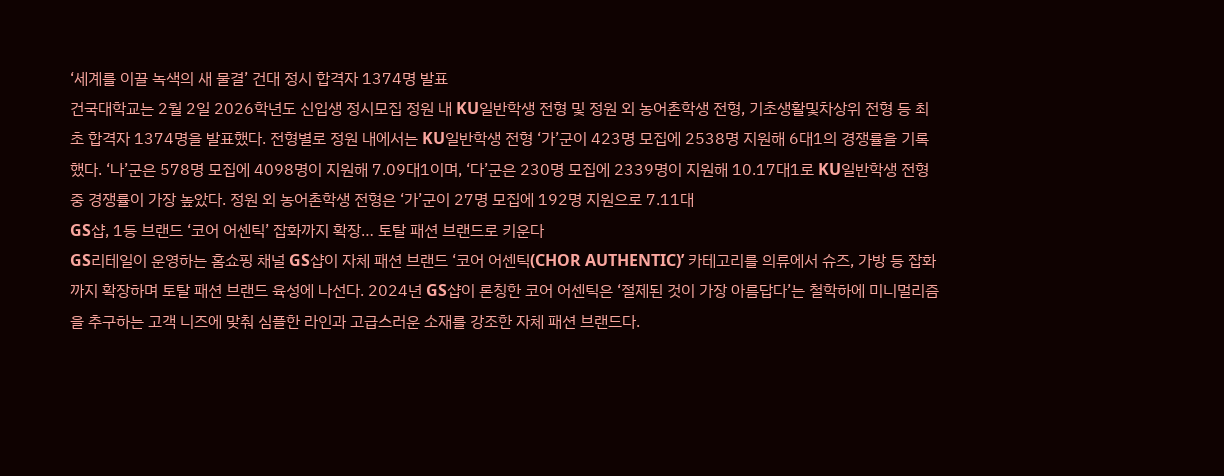‘세계를 이끌 녹색의 새 물결’ 건대 정시 합격자 1374명 발표
건국대학교는 2월 2일 2026학년도 신입생 정시모집 정원 내 KU일반학생 전형 및 정원 외 농어촌학생 전형, 기초생활및차상위 전형 등 최초 합격자 1374명을 발표했다. 전형별로 정원 내에서는 KU일반학생 전형 ‘가’군이 423명 모집에 2538명 지원해 6대1의 경쟁률을 기록했다. ‘나’군은 578명 모집에 4098명이 지원해 7.09대1이며, ‘다’군은 230명 모집에 2339명이 지원해 10.17대1로 KU일반학생 전형 중 경쟁률이 가장 높았다. 정원 외 농어촌학생 전형은 ‘가’군이 27명 모집에 192명 지원으로 7.11대
GS샵, 1등 브랜드 ‘코어 어센틱’ 잡화까지 확장… 토탈 패션 브랜드로 키운다
GS리테일이 운영하는 홈쇼핑 채널 GS샵이 자체 패션 브랜드 ‘코어 어센틱(CHOR AUTHENTIC)’ 카테고리를 의류에서 슈즈, 가방 등 잡화까지 확장하며 토탈 패션 브랜드 육성에 나선다. 2024년 GS샵이 론칭한 코어 어센틱은 ‘절제된 것이 가장 아름답다’는 철학하에 미니멀리즘을 추구하는 고객 니즈에 맞춰 심플한 라인과 고급스러운 소재를 강조한 자체 패션 브랜드다.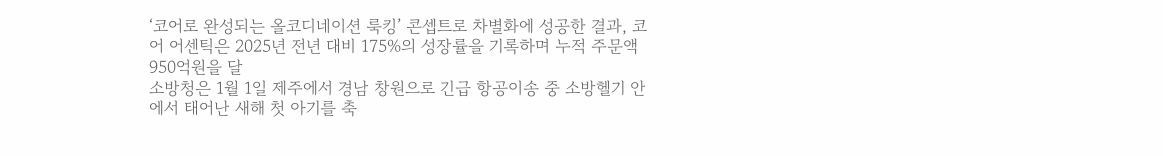‘코어로 완성되는 올코디네이션 룩킹’ 콘셉트로 차별화에 성공한 결과, 코어 어센틱은 2025년 전년 대비 175%의 성장률을 기록하며 누적 주문액 950억원을 달
소방청은 1월 1일 제주에서 경남 창원으로 긴급 항공이송 중 소방헬기 안에서 태어난 새해 첫 아기를 축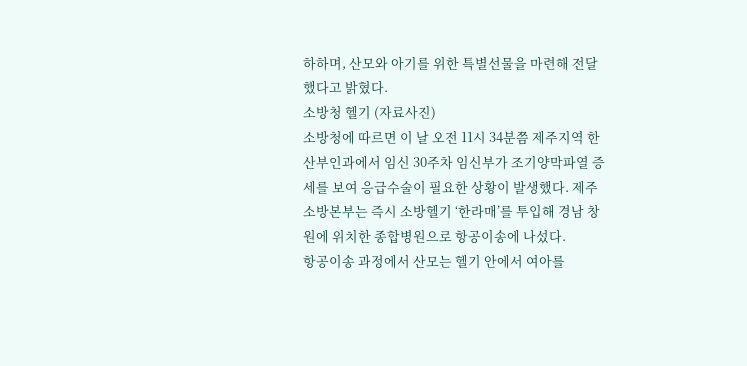하하며, 산모와 아기를 위한 특별선물을 마련해 전달했다고 밝혔다.
소방청 헬기 (자료사진)
소방청에 따르면 이 날 오전 11시 34분쯤 제주지역 한 산부인과에서 임신 30주차 임신부가 조기양막파열 증세를 보여 응급수술이 필요한 상황이 발생했다. 제주소방본부는 즉시 소방헬기 ‘한라매’를 투입해 경남 창원에 위치한 종합병원으로 항공이송에 나섰다.
항공이송 과정에서 산모는 헬기 안에서 여아를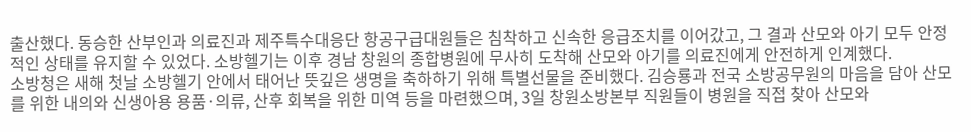출산했다. 동승한 산부인과 의료진과 제주특수대응단 항공구급대원들은 침착하고 신속한 응급조치를 이어갔고, 그 결과 산모와 아기 모두 안정적인 상태를 유지할 수 있었다. 소방헬기는 이후 경남 창원의 종합병원에 무사히 도착해 산모와 아기를 의료진에게 안전하게 인계했다.
소방청은 새해 첫날 소방헬기 안에서 태어난 뜻깊은 생명을 축하하기 위해 특별선물을 준비했다. 김승룡과 전국 소방공무원의 마음을 담아 산모를 위한 내의와 신생아용 용품·의류, 산후 회복을 위한 미역 등을 마련했으며, 3일 창원소방본부 직원들이 병원을 직접 찾아 산모와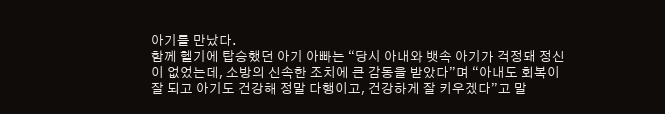아기를 만났다.
함께 헬기에 탑승했던 아기 아빠는 “당시 아내와 뱃속 아기가 걱정돼 정신이 없었는데, 소방의 신속한 조치에 큰 감동을 받았다”며 “아내도 회복이 잘 되고 아기도 건강해 정말 다행이고, 건강하게 잘 키우겠다”고 말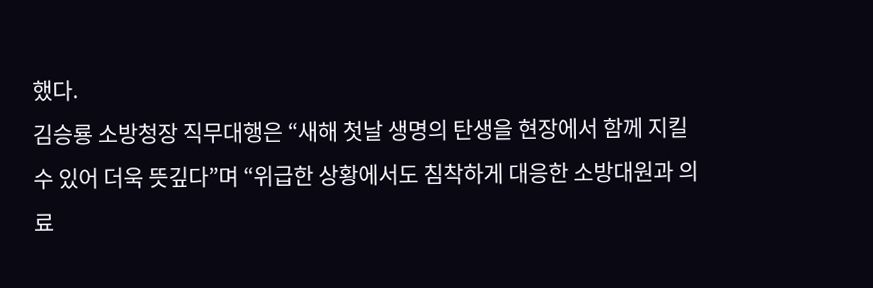했다.
김승룡 소방청장 직무대행은 “새해 첫날 생명의 탄생을 현장에서 함께 지킬 수 있어 더욱 뜻깊다”며 “위급한 상황에서도 침착하게 대응한 소방대원과 의료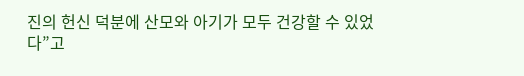진의 헌신 덕분에 산모와 아기가 모두 건강할 수 있었다”고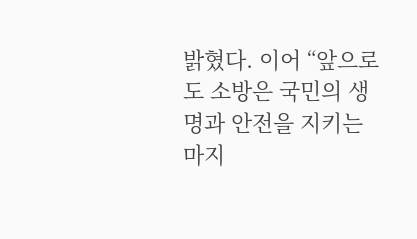밝혔다. 이어 “앞으로도 소방은 국민의 생명과 안전을 지키는 마지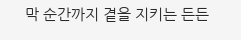막 순간까지 곁을 지키는 든든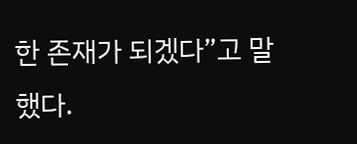한 존재가 되겠다”고 말했다.